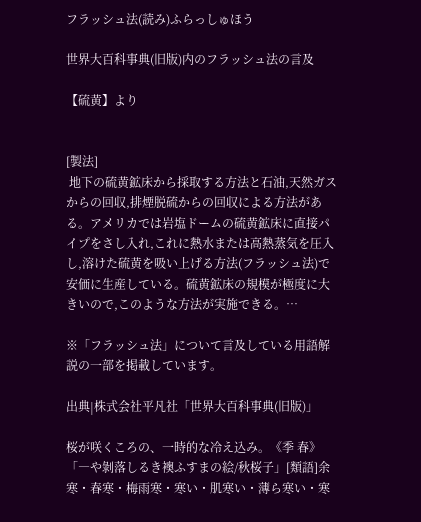フラッシュ法(読み)ふらっしゅほう

世界大百科事典(旧版)内のフラッシュ法の言及

【硫黄】より


[製法]
 地下の硫黄鉱床から採取する方法と石油,天然ガスからの回収,排煙脱硫からの回収による方法がある。アメリカでは岩塩ドームの硫黄鉱床に直接パイプをさし入れ,これに熱水または高熱蒸気を圧入し,溶けた硫黄を吸い上げる方法(フラッシュ法)で安価に生産している。硫黄鉱床の規模が極度に大きいので,このような方法が実施できる。…

※「フラッシュ法」について言及している用語解説の一部を掲載しています。

出典|株式会社平凡社「世界大百科事典(旧版)」

桜が咲くころの、一時的な冷え込み。《季 春》「―や剝落しるき襖ふすまの絵/秋桜子」[類語]余寒・春寒・梅雨寒・寒い・肌寒い・薄ら寒い・寒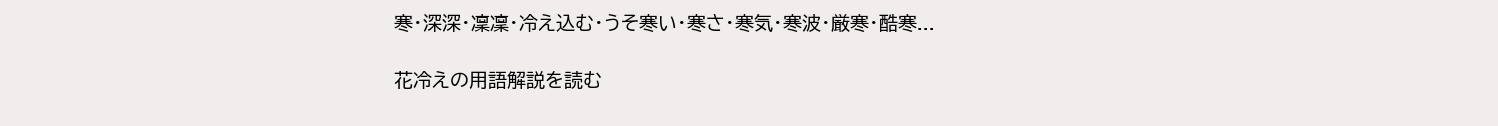寒・深深・凜凜・冷え込む・うそ寒い・寒さ・寒気・寒波・厳寒・酷寒...

花冷えの用語解説を読む